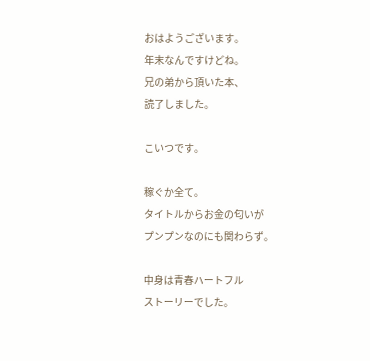おはようございます。
年末なんですけどね。
兄の弟から頂いた本、
読了しました。

こいつです。

稼ぐか全て。
タイトルからお金の匂いが
プンプンなのにも関わらず。

中身は青春ハートフル
ストーリーでした。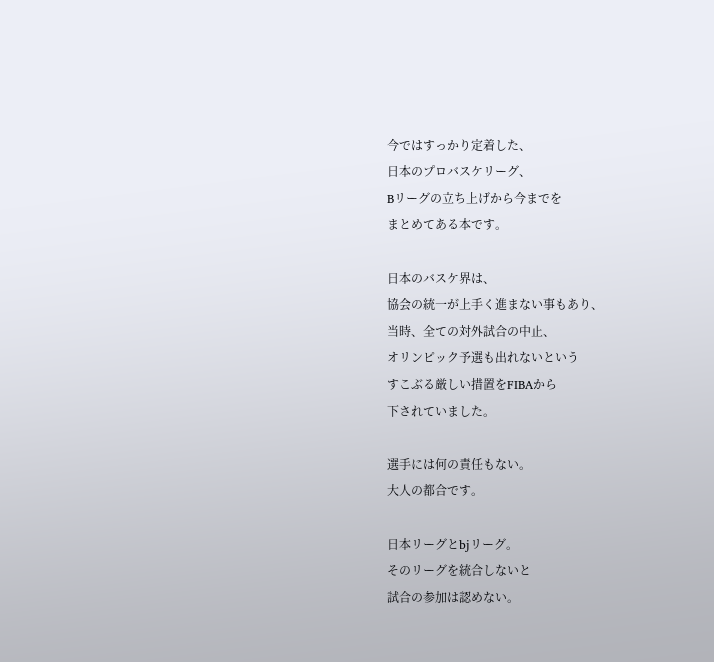今ではすっかり定着した、
日本のプロバスケリーグ、
Bリーグの立ち上げから今までを
まとめてある本です。

日本のバスケ界は、
協会の統一が上手く進まない事もあり、
当時、全ての対外試合の中止、
オリンピック予選も出れないという
すこぶる厳しい措置をFIBAから
下されていました。

選手には何の責任もない。
大人の都合です。

日本リーグとbjリーグ。
そのリーグを統合しないと
試合の参加は認めない。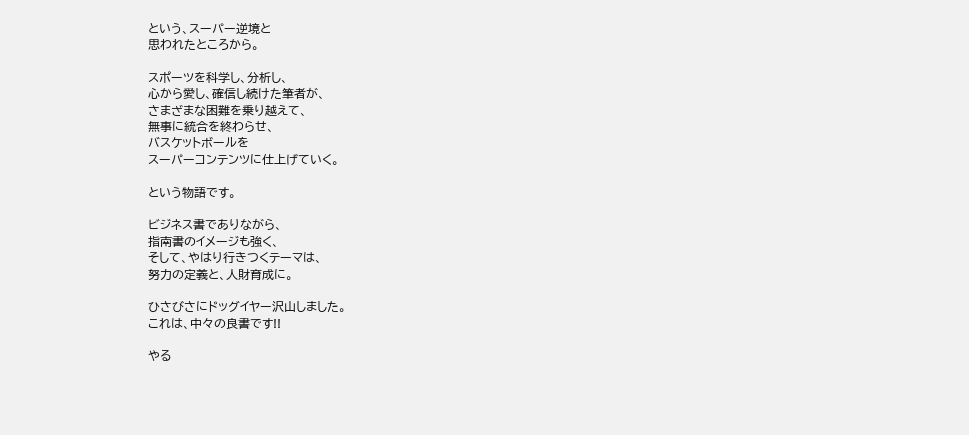という、スーパー逆境と
思われたところから。

スポーツを科学し、分析し、
心から愛し、確信し続けた筆者が、
さまざまな困難を乗り越えて、
無事に統合を終わらせ、
バスケットボールを
スーパーコンテンツに仕上げていく。

という物語です。

ビジネス書でありながら、
指南書のイメージも強く、
そして、やはり行きつくテーマは、
努力の定義と、人財育成に。

ひさびさにドッグイヤー沢山しました。
これは、中々の良書です!!

やる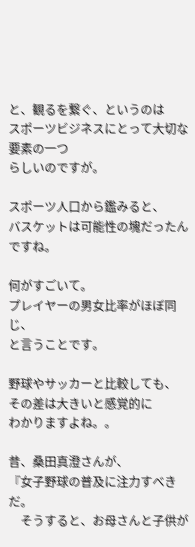と、観るを繋ぐ、というのは
スポーツビジネスにとって大切な要素の一つ
らしいのですが。

スポーツ人口から鑑みると、
バスケットは可能性の塊だったんですね。

何がすごいて。
プレイヤーの男女比率がほぼ同じ、
と言うことです。

野球やサッカーと比較しても、
その差は大きいと感覚的に
わかりますよね。。

昔、桑田真澄さんが、
『女子野球の普及に注力すべきだ。
    そうすると、お母さんと子供が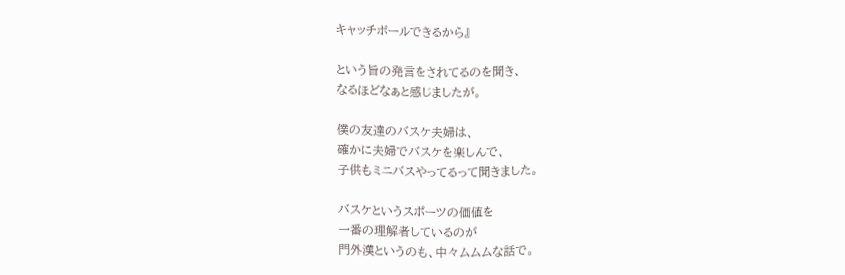キャッチボールできるから』

という旨の発言をされてるのを聞き、
なるほどなぁと感じましたが。

僕の友達のバスケ夫婦は、
確かに夫婦でバスケを楽しんで、
子供もミニバスやってるって聞きました。

バスケというスポーツの価値を
一番の理解者しているのが
門外漢というのも、中々ムムムな話で。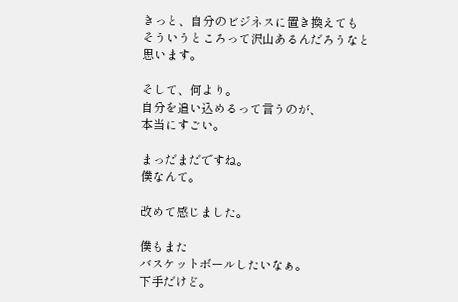きっと、自分のビジネスに置き換えても
そういうところって沢山あるんだろうなと
思います。

そして、何より。
自分を追い込めるって言うのが、
本当にすごい。

まっだまだですね。
僕なんて。

改めて感じました。

僕もまた
バスケットボールしたいなぁ。
下手だけど。